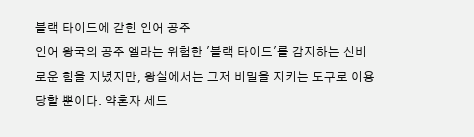블랙 타이드에 갇힌 인어 공주
인어 왕국의 공주 엘라는 위험한 '블랙 타이드'를 감지하는 신비로운 힘을 지녔지만, 왕실에서는 그저 비밀을 지키는 도구로 이용당할 뿐이다. 약혼자 세드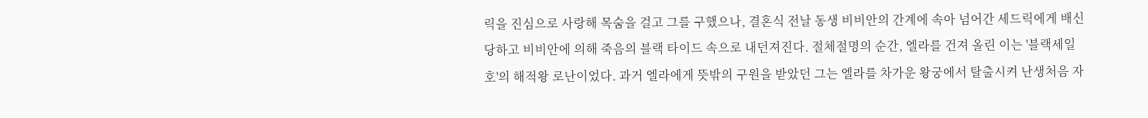릭을 진심으로 사랑해 목숨을 걸고 그를 구했으나, 결혼식 전날 동생 비비안의 간계에 속아 넘어간 세드릭에게 배신당하고 비비안에 의해 죽음의 블랙 타이드 속으로 내던져진다. 절체절명의 순간, 엘라를 건져 올린 이는 '블랙세일호'의 해적왕 로난이었다. 과거 엘라에게 뜻밖의 구원을 받았던 그는 엘라를 차가운 왕궁에서 탈출시켜 난생처음 자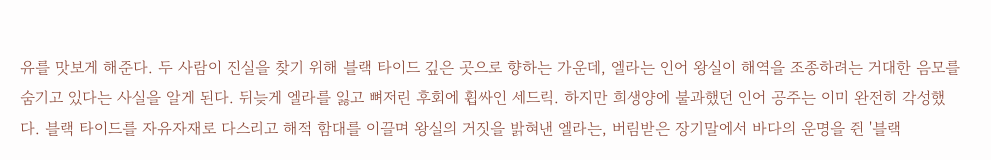유를 맛보게 해준다. 두 사람이 진실을 찾기 위해 블랙 타이드 깊은 곳으로 향하는 가운데, 엘라는 인어 왕실이 해역을 조종하려는 거대한 음모를 숨기고 있다는 사실을 알게 된다. 뒤늦게 엘라를 잃고 뼈저린 후회에 휩싸인 세드릭. 하지만 희생양에 불과했던 인어 공주는 이미 완전히 각성했다. 블랙 타이드를 자유자재로 다스리고 해적 함대를 이끌며 왕실의 거짓을 밝혀낸 엘라는, 버림받은 장기말에서 바다의 운명을 쥔 '블랙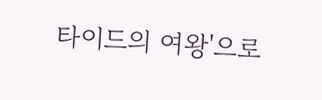타이드의 여왕'으로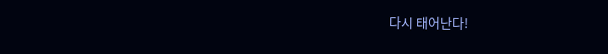다시 태어난다!